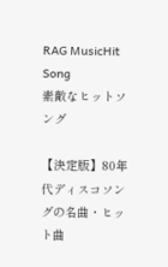RAG MusicHit Song
素敵なヒットソング

【決定版】80年代ディスコソングの名曲・ヒット曲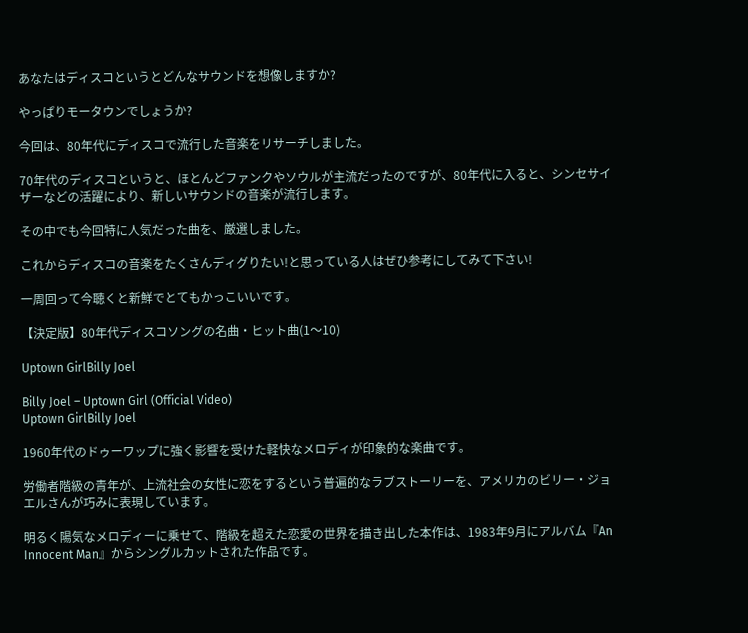あなたはディスコというとどんなサウンドを想像しますか?

やっぱりモータウンでしょうか?

今回は、80年代にディスコで流行した音楽をリサーチしました。

70年代のディスコというと、ほとんどファンクやソウルが主流だったのですが、80年代に入ると、シンセサイザーなどの活躍により、新しいサウンドの音楽が流行します。

その中でも今回特に人気だった曲を、厳選しました。

これからディスコの音楽をたくさんディグりたい!と思っている人はぜひ参考にしてみて下さい!

一周回って今聴くと新鮮でとてもかっこいいです。

【決定版】80年代ディスコソングの名曲・ヒット曲(1〜10)

Uptown GirlBilly Joel

Billy Joel – Uptown Girl (Official Video)
Uptown GirlBilly Joel

1960年代のドゥーワップに強く影響を受けた軽快なメロディが印象的な楽曲です。

労働者階級の青年が、上流社会の女性に恋をするという普遍的なラブストーリーを、アメリカのビリー・ジョエルさんが巧みに表現しています。

明るく陽気なメロディーに乗せて、階級を超えた恋愛の世界を描き出した本作は、1983年9月にアルバム『An Innocent Man』からシングルカットされた作品です。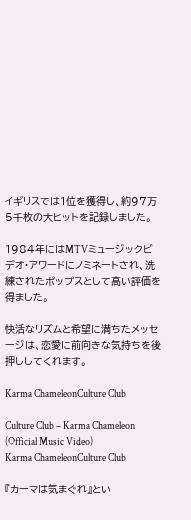イギリスでは1位を獲得し、約97万5千枚の大ヒットを記録しました。

1984年にはMTVミュージックビデオ・アワードにノミネートされ、洗練されたポップスとして高い評価を得ました。

快活なリズムと希望に満ちたメッセージは、恋愛に前向きな気持ちを後押ししてくれます。

Karma ChameleonCulture Club

Culture Club – Karma Chameleon (Official Music Video)
Karma ChameleonCulture Club

『カーマは気まぐれ』とい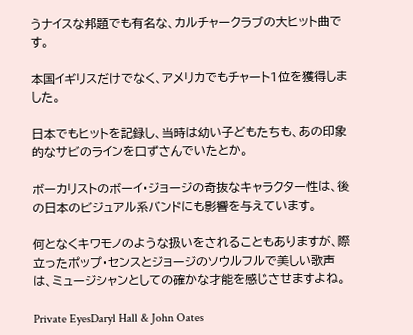うナイスな邦題でも有名な、カルチャークラブの大ヒット曲です。

本国イギリスだけでなく、アメリカでもチャート1位を獲得しました。

日本でもヒットを記録し、当時は幼い子どもたちも、あの印象的なサビのラインを口ずさんでいたとか。

ボーカリストのボーイ・ジョージの奇抜なキャラクター性は、後の日本のビジュアル系バンドにも影響を与えています。

何となくキワモノのような扱いをされることもありますが、際立ったポップ・センスとジョージのソウルフルで美しい歌声は、ミュージシャンとしての確かな才能を感じさせますよね。

Private EyesDaryl Hall & John Oates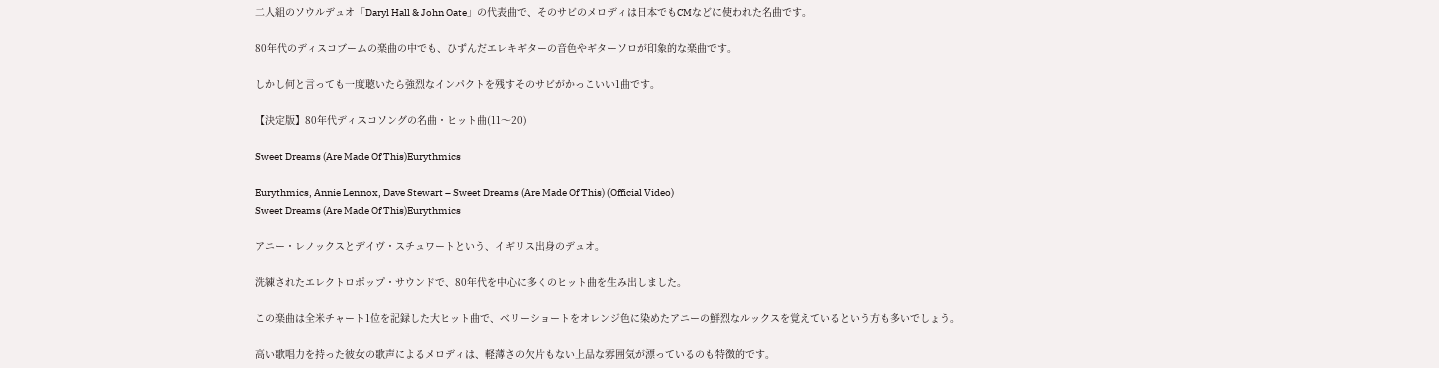二人組のソウルデュオ「Daryl Hall & John Oate」の代表曲で、そのサビのメロディは日本でもCMなどに使われた名曲です。

80年代のディスコブームの楽曲の中でも、ひずんだエレキギターの音色やギターソロが印象的な楽曲です。

しかし何と言っても一度聴いたら強烈なインパクトを残すそのサビがかっこいい1曲です。

【決定版】80年代ディスコソングの名曲・ヒット曲(11〜20)

Sweet Dreams (Are Made Of This)Eurythmics

Eurythmics, Annie Lennox, Dave Stewart – Sweet Dreams (Are Made Of This) (Official Video)
Sweet Dreams (Are Made Of This)Eurythmics

アニー・レノックスとデイヴ・スチュワートという、イギリス出身のデュオ。

洗練されたエレクトロポップ・サウンドで、80年代を中心に多くのヒット曲を生み出しました。

この楽曲は全米チャート1位を記録した大ヒット曲で、ベリーショートをオレンジ色に染めたアニーの鮮烈なルックスを覚えているという方も多いでしょう。

高い歌唱力を持った彼女の歌声によるメロディは、軽薄さの欠片もない上品な雰囲気が漂っているのも特徴的です。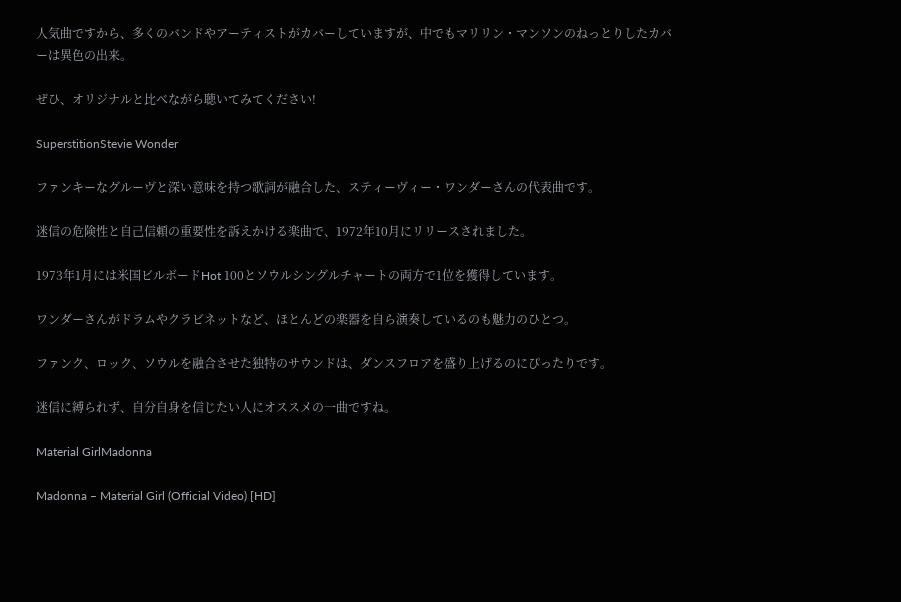人気曲ですから、多くのバンドやアーティストがカバーしていますが、中でもマリリン・マンソンのねっとりしたカバーは異色の出来。

ぜひ、オリジナルと比べながら聴いてみてください!

SuperstitionStevie Wonder

ファンキーなグルーヴと深い意味を持つ歌詞が融合した、スティーヴィー・ワンダーさんの代表曲です。

迷信の危険性と自己信頼の重要性を訴えかける楽曲で、1972年10月にリリースされました。

1973年1月には米国ビルボードHot 100とソウルシングルチャートの両方で1位を獲得しています。

ワンダーさんがドラムやクラビネットなど、ほとんどの楽器を自ら演奏しているのも魅力のひとつ。

ファンク、ロック、ソウルを融合させた独特のサウンドは、ダンスフロアを盛り上げるのにぴったりです。

迷信に縛られず、自分自身を信じたい人にオススメの一曲ですね。

Material GirlMadonna

Madonna – Material Girl (Official Video) [HD]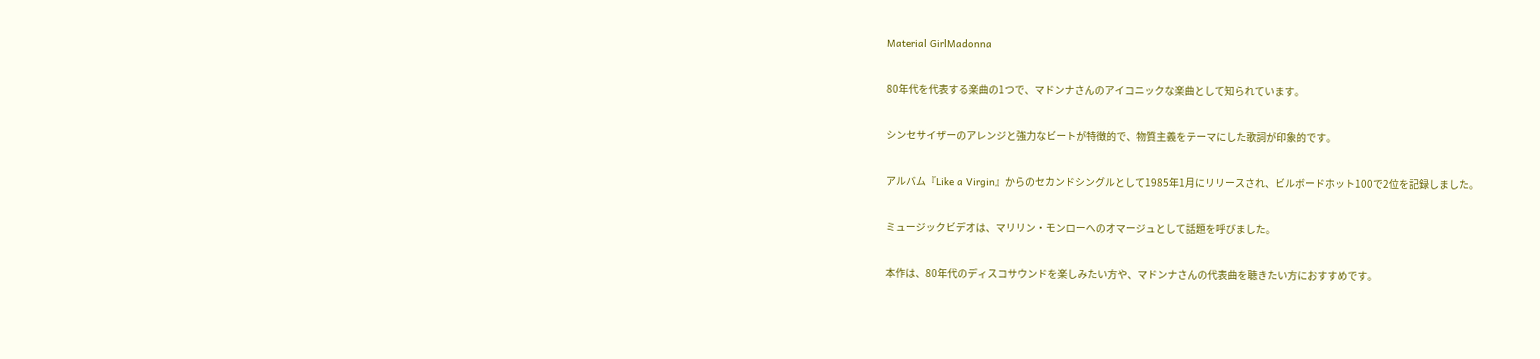Material GirlMadonna

80年代を代表する楽曲の1つで、マドンナさんのアイコニックな楽曲として知られています。

シンセサイザーのアレンジと強力なビートが特徴的で、物質主義をテーマにした歌詞が印象的です。

アルバム『Like a Virgin』からのセカンドシングルとして1985年1月にリリースされ、ビルボードホット100で2位を記録しました。

ミュージックビデオは、マリリン・モンローへのオマージュとして話題を呼びました。

本作は、80年代のディスコサウンドを楽しみたい方や、マドンナさんの代表曲を聴きたい方におすすめです。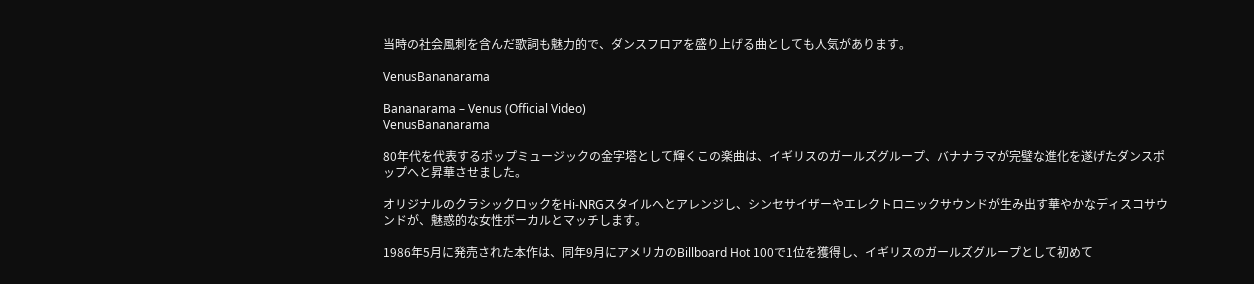当時の社会風刺を含んだ歌詞も魅力的で、ダンスフロアを盛り上げる曲としても人気があります。

VenusBananarama

Bananarama – Venus (Official Video)
VenusBananarama

80年代を代表するポップミュージックの金字塔として輝くこの楽曲は、イギリスのガールズグループ、バナナラマが完璧な進化を遂げたダンスポップへと昇華させました。

オリジナルのクラシックロックをHi-NRGスタイルへとアレンジし、シンセサイザーやエレクトロニックサウンドが生み出す華やかなディスコサウンドが、魅惑的な女性ボーカルとマッチします。

1986年5月に発売された本作は、同年9月にアメリカのBillboard Hot 100で1位を獲得し、イギリスのガールズグループとして初めて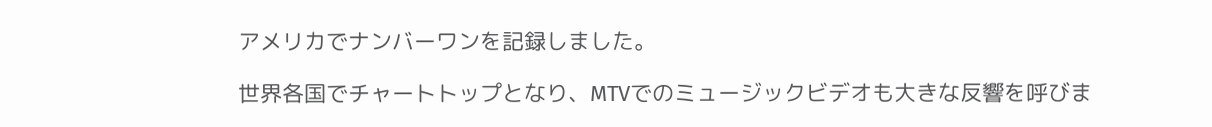アメリカでナンバーワンを記録しました。

世界各国でチャートトップとなり、MTVでのミュージックビデオも大きな反響を呼びま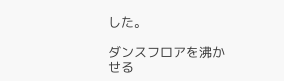した。

ダンスフロアを沸かせる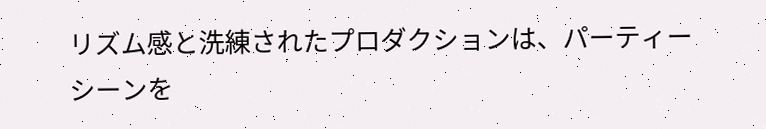リズム感と洗練されたプロダクションは、パーティーシーンを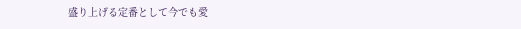盛り上げる定番として今でも愛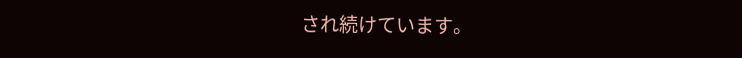され続けています。